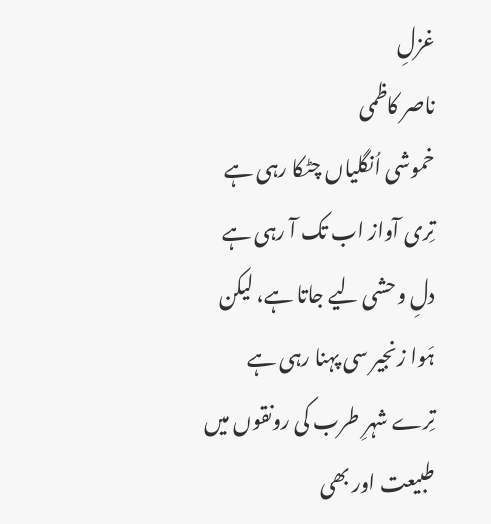غزلِ
ناصر کاظمی
خموشی اُنگلیاں چٹکا رہی ہے
تِری آواز اب تک آ رہی ہے
دلِ وحشی لیے جاتا ہے، لیکن
ہَوا زنجیر سی پہنا رہی ہے
تِرے شہرِ طرب کی رونقوں میں
طبیعت اور بھی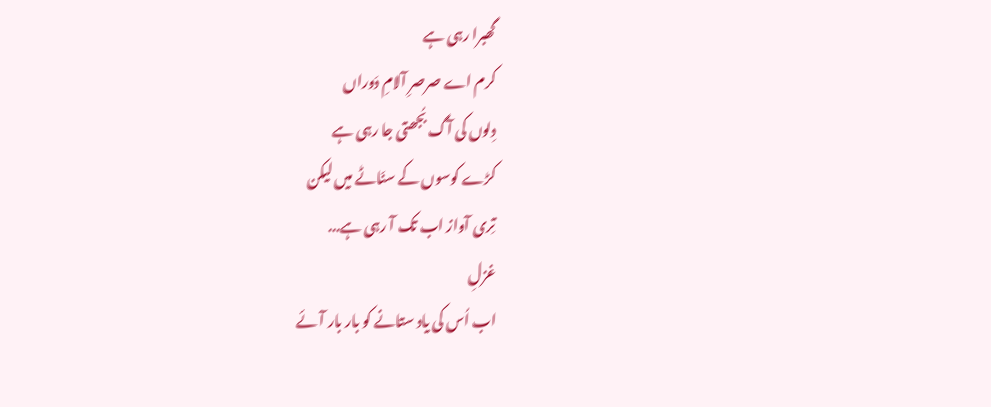گھبرا رہی ہے
کرم اے صرصرِ آلامِ دَوراں
دِلوں کی آگ بُجھتی جا رہی ہے
کڑے کوسوں کے سنّاٹے میں لیکن
تِری آواز اب تک آ رہی ہے...
غزلِ
اب اُس کی یاد ستانے کو بار بار آئے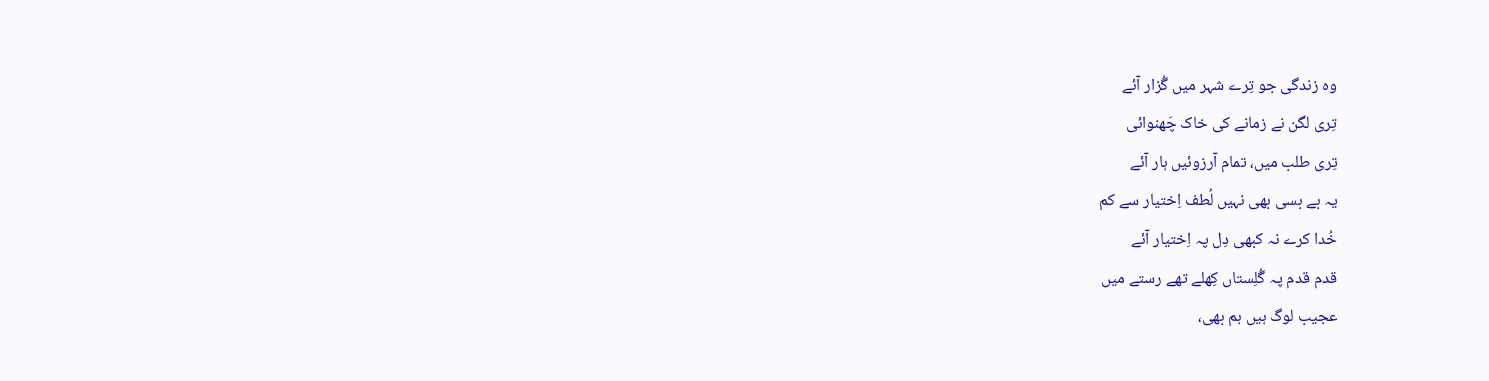وہ زندگی جو تِرے شہر میں گُزار آئے
تِری لگن نے زمانے کی خاک چَھنوائی
تِری طلب میں، تمام آرزوئیں ہار آئے
یہ بے بسی بھی نہیں لُطف اِختیار سے کم
خُدا کرے نہ کبھی دِل پہ اِختیار آئے
قدم قدم پہ گُلِستاں کِھلے تھے رستے میں
عجیب لوگ ہیں ہم بھی،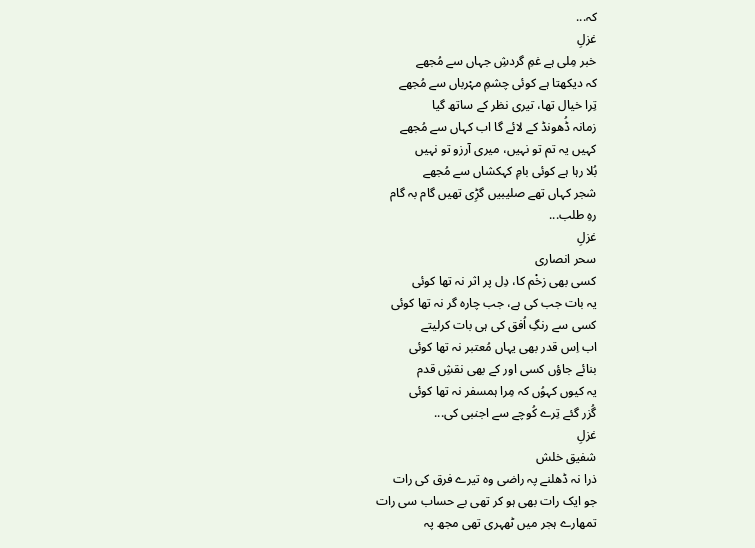کہ...
غزلِ
خبر مِلی ہے غمِ گردشِ جہاں سے مُجھے
کہ دیکھتا ہے کوئی چشمِ مہْرباں سے مُجھے
تِرا خیال تھا، تیری نظر کے ساتھ گیا
زمانہ ڈُھونڈ کے لائے گا اب کہاں سے مُجھے
کہیں یہ تم تو نہیں، میری آرزو تو نہیں
بُلا رہا ہے کوئی بامِ کہکشاں سے مُجھے
شجر کہاں تھے صلیبیں گڑِی تھیں گام بہ گام
رہِ طلب...
غزلِ
سحر انصاری
کسی بھی زخْم کا، دِل پر اثر نہ تھا کوئی
یہ بات جب کی ہے، جب چارہ گر نہ تھا کوئی
کسی سے رنگِ اُفق کی ہی بات کرلیتے
اب اِس قدر بھی یہاں مُعتبر نہ تھا کوئی
بنائے جاؤں کسی اور کے بھی نقشِ قدم
یہ کیوں کہوُں کہ مِرا ہمسفر نہ تھا کوئی
گُزر گئے تِرے کُوچے سے اجنبی کی...
غزلِ
شفیق خلش
ذرا نہ ڈھلنے پہ راضی وہ تیرے فرق کی رات
جو ایک رات بھی ہو کر تھی بے حساب سی رات
تمھارے ہجر میں ٹھہری تھی مجھ پہ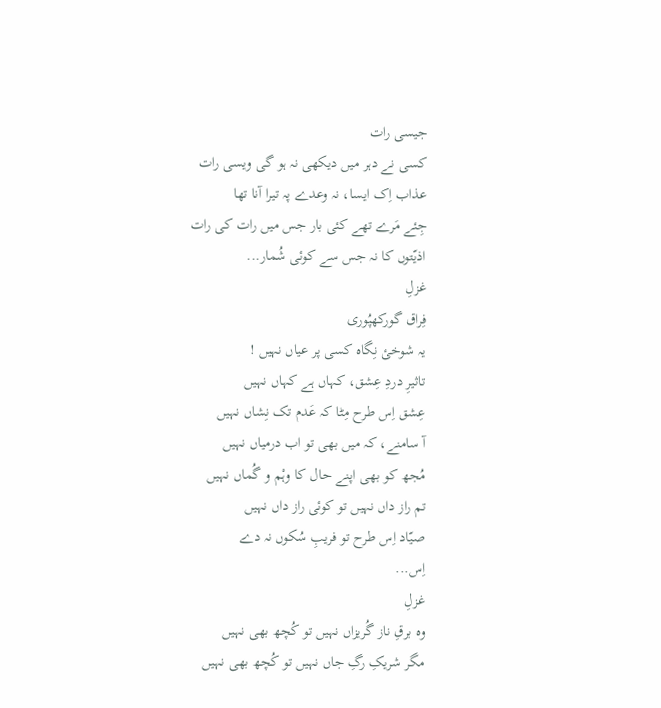جیسی رات
کسی نے دہر میں دیکھی نہ ہو گی ویسی رات
عذاب اِک ایسا، نہ وعدے پہ تیرا آنا تھا
جِئے مَرے تھے کئی بار جس میں رات کی رات
اذیّتوں کا نہ جس سے کوئی شُمار...
غزلِ
فِراق گورکھپُوری
یہ شوخئ نِگاہ کسی پر عیاں نہیں !
تاثیرِ دردِ عِشق، کہاں ہے کہاں نہیں
عِشق اِس طرح مِٹا کہ عَدم تک نِشاں نہیں
آ سامنے، کہ میں بھی تو اب درمیاں نہیں
مُجھ کو بھی اپنے حال کا وہْم و گُماں نہیں
تم راز داں نہیں تو کوئی راز داں نہیں
صیّاد اِس طرح تو فریبِ سُکوں نہ دے
اِس...
غزلِ
وہ برقِ ناز گُریزاں نہیں تو کُچھ بھی نہیں
مگر شریکِ رگِ جاں نہیں تو کُچھ بھی نہیں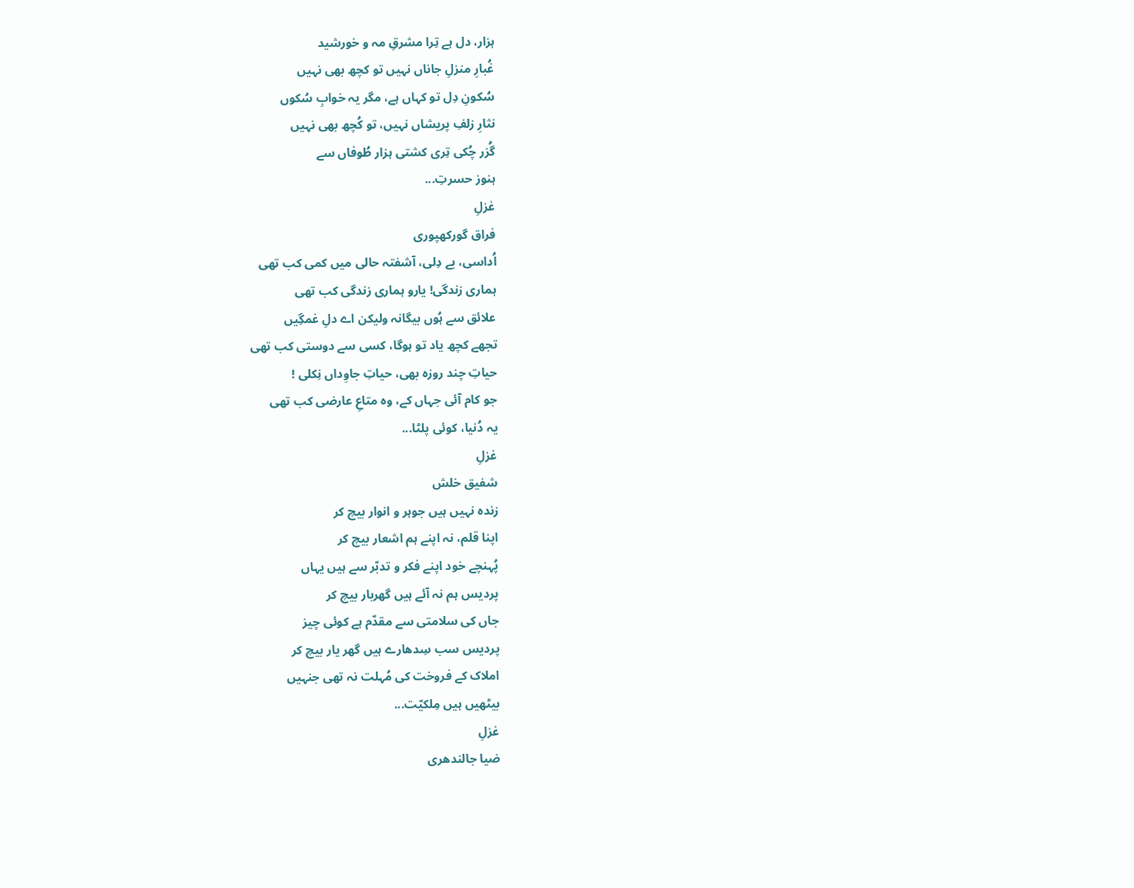ہزار، دل ہے تِرا مشرقِ مہ و خورشید
غُبارِ منزلِ جاناں نہیں تو کچھ بھی نہیں
سُکونِ دِل تو کہاں ہے، مگر یہ خوابِ سُکوں
نثارِ زلفِ پریشاں نہیں، تو کُچھ بھی نہیں
گُزر چُکی تِری کشتی ہزار طُوفاں سے
ہنوز حسرتِ...
غزلِ
فراق گورکھپوری
اُداسی، بے دِلی، آشفتہ حالی میں کمی کب تھی
ہماری زندگی! یارو ہماری زندگی کب تھی
علائق سے ہُوں بیگانہ ولیکن اے دلِ غمگِیں
تجھے کچھ یاد تو ہوگا، کسی سے دوستی کب تھی
حیاتِ چند روزہ بھی، حیاتِ جاوِداں نِکلی !
جو کام آئی جہاں کے، وہ متاعِ عارضی کب تھی
یہ دُنیا، کوئی پلٹا...
غزلِ
شفیق خلش
زندہ نہیں ہیں جوہر و انوار بیچ کر
اپنا قلم، نہ اپنے ہم اشعار بیچ کر
پُہنچے خود اپنے فکر و تدبّر سے ہیں یہاں
پردیس ہم نہ آئے ہیں گھربار بیچ کر
جاں کی سلامتی سے مقدّم ہے کوئی چیز
پردیس سب سِدھارے ہیں گھر یار بیچ کر
املاک کے فروخت کی مُہلت نہ تھی جنہیں
بیٹھیں ہیں مِلکیّت...
غزلِ
ضیا جالندھری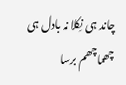چاند ہی نِکلا نہ بادل ہی چھماچھم برسا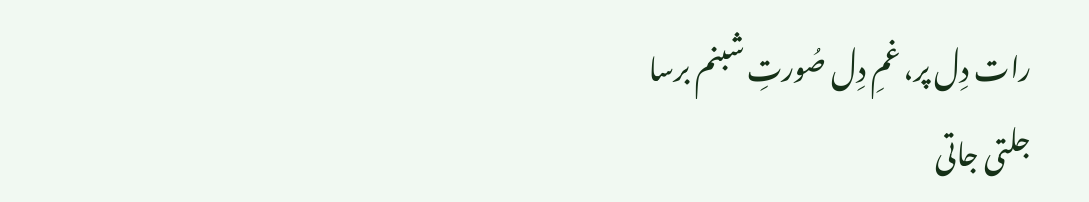رات دِل پر، غمِ دِل صُورتِ شبنم برسا
جلتی جاتی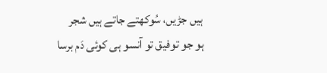ہیں جڑیں، سُوکھتے جاتے ہیں شجر
ہو جو توفیق تو آنسو ہی کوئی دَم برسا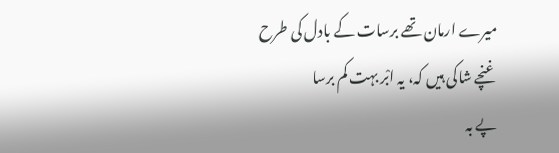میرے ارمان تھے برسات کے بادل کی طرح
غنچے شاکی ہیں کہ، یہ ابْر بہت کم برسا
پے بہ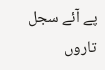پے آئے سجل تاروں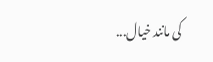کی مانند خیال...